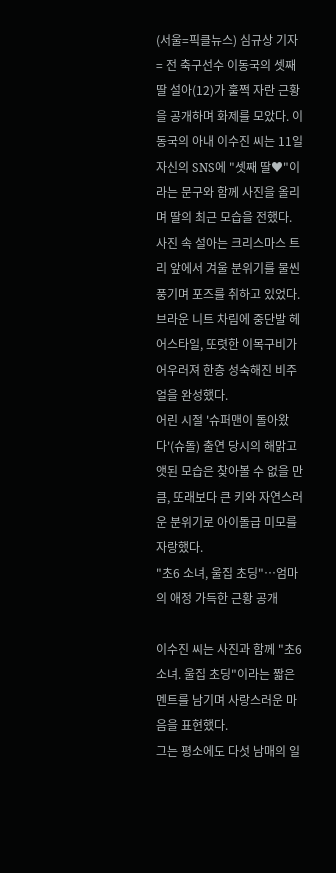(서울=픽클뉴스) 심규상 기자 = 전 축구선수 이동국의 셋째 딸 설아(12)가 훌쩍 자란 근황을 공개하며 화제를 모았다. 이동국의 아내 이수진 씨는 11일 자신의 SNS에 "셋째 딸♥"이라는 문구와 함께 사진을 올리며 딸의 최근 모습을 전했다.
사진 속 설아는 크리스마스 트리 앞에서 겨울 분위기를 물씬 풍기며 포즈를 취하고 있었다. 브라운 니트 차림에 중단발 헤어스타일, 또렷한 이목구비가 어우러져 한층 성숙해진 비주얼을 완성했다.
어린 시절 '슈퍼맨이 돌아왔다'(슈돌) 출연 당시의 해맑고 앳된 모습은 찾아볼 수 없을 만큼, 또래보다 큰 키와 자연스러운 분위기로 아이돌급 미모를 자랑했다.
"초6 소녀, 울집 초딩"…엄마의 애정 가득한 근황 공개

이수진 씨는 사진과 함께 "초6 소녀. 울집 초딩"이라는 짧은 멘트를 남기며 사랑스러운 마음을 표현했다.
그는 평소에도 다섯 남매의 일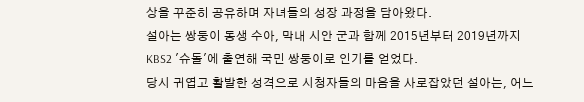상을 꾸준히 공유하며 자녀들의 성장 과정을 담아왔다.
설아는 쌍둥이 동생 수아, 막내 시안 군과 함께 2015년부터 2019년까지 KBS2 '슈돌'에 출연해 국민 쌍둥이로 인기를 얻었다.
당시 귀엽고 활발한 성격으로 시청자들의 마음을 사로잡았던 설아는, 어느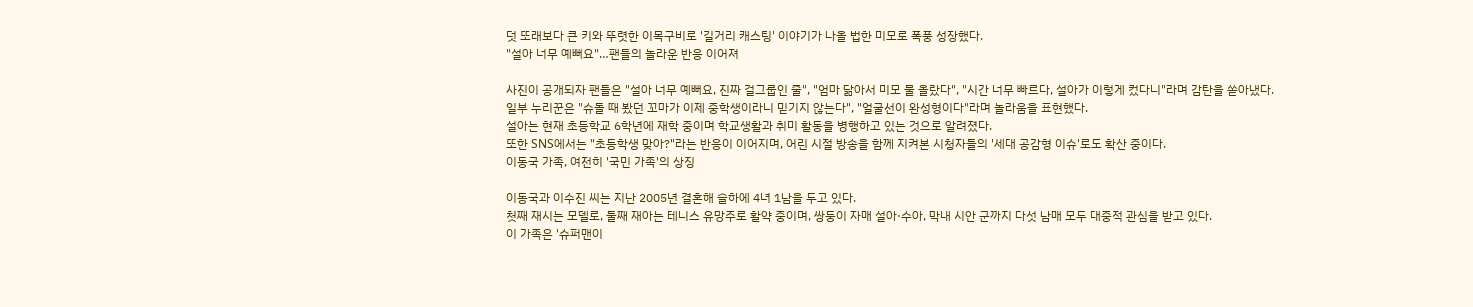덧 또래보다 큰 키와 뚜렷한 이목구비로 '길거리 캐스팅' 이야기가 나올 법한 미모로 폭풍 성장했다.
"설아 너무 예뻐요"…팬들의 놀라운 반응 이어져

사진이 공개되자 팬들은 "설아 너무 예뻐요, 진짜 걸그룹인 줄", "엄마 닮아서 미모 물 올랐다", "시간 너무 빠르다, 설아가 이렇게 컸다니"라며 감탄을 쏟아냈다.
일부 누리꾼은 "슈돌 때 봤던 꼬마가 이제 중학생이라니 믿기지 않는다", "얼굴선이 완성형이다"라며 놀라움을 표현했다.
설아는 현재 초등학교 6학년에 재학 중이며 학교생활과 취미 활동을 병행하고 있는 것으로 알려졌다.
또한 SNS에서는 "초등학생 맞아?"라는 반응이 이어지며, 어린 시절 방송을 함께 지켜본 시청자들의 '세대 공감형 이슈'로도 확산 중이다.
이동국 가족, 여전히 '국민 가족'의 상징

이동국과 이수진 씨는 지난 2005년 결혼해 슬하에 4녀 1남을 두고 있다.
첫째 재시는 모델로, 둘째 재아는 테니스 유망주로 활약 중이며, 쌍둥이 자매 설아·수아, 막내 시안 군까지 다섯 남매 모두 대중적 관심을 받고 있다.
이 가족은 '슈퍼맨이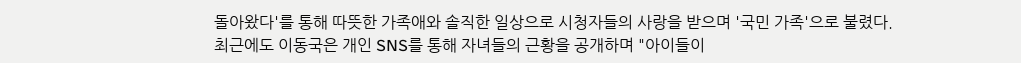돌아왔다'를 통해 따뜻한 가족애와 솔직한 일상으로 시청자들의 사랑을 받으며 '국민 가족'으로 불렸다.
최근에도 이동국은 개인 SNS를 통해 자녀들의 근황을 공개하며 "아이들이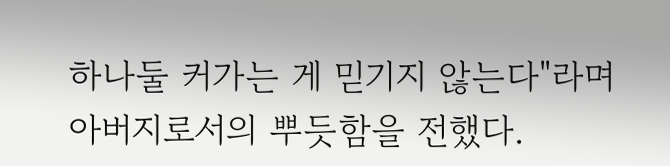하나둘 커가는 게 믿기지 않는다"라며 아버지로서의 뿌듯함을 전했다.